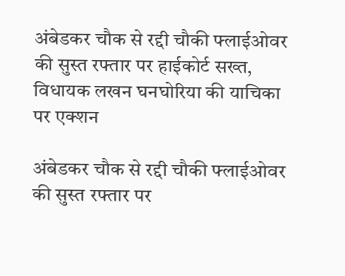अंबेडकर चौक से रद्दी चौकी फ्लाईओवर की सुस्त रफ्तार पर हाईकोर्ट सख्त, विधायक लखन घनघोरिया की याचिका पर एक्शन

अंबेडकर चौक से रद्दी चौकी फ्लाईओवर की सुस्त रफ्तार पर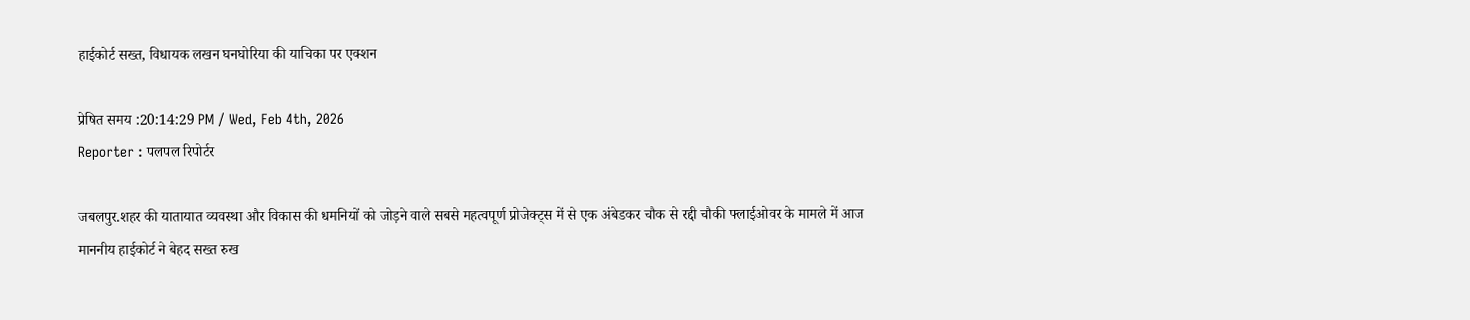हाईकोर्ट सख्त, विधायक लखन घनघोरिया की याचिका पर एक्शन

प्रेषित समय :20:14:29 PM / Wed, Feb 4th, 2026
Reporter : पलपल रिपोर्टर

जबलपुर.शहर की यातायात व्यवस्था और विकास की धमनियों को जोड़ने वाले सबसे महत्वपूर्ण प्रोजेक्ट्स में से एक अंबेडकर चौक से रद्दी चौकी फ्लाईओवर के मामले में आज माननीय हाईकोर्ट ने बेहद सख्त रुख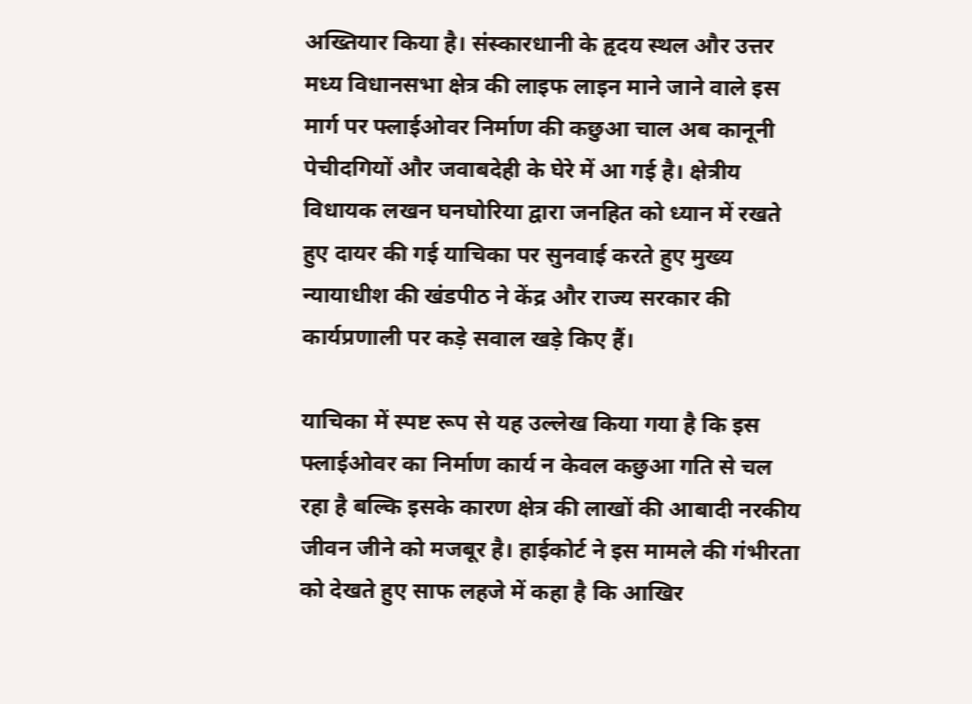अख्तियार किया है। संस्कारधानी के हृदय स्थल और उत्तर मध्य विधानसभा क्षेत्र की लाइफ लाइन माने जाने वाले इस मार्ग पर फ्लाईओवर निर्माण की कछुआ चाल अब कानूनी पेचीदगियों और जवाबदेही के घेरे में आ गई है। क्षेत्रीय विधायक लखन घनघोरिया द्वारा जनहित को ध्यान में रखते हुए दायर की गई याचिका पर सुनवाई करते हुए मुख्य न्यायाधीश की खंडपीठ ने केंद्र और राज्य सरकार की कार्यप्रणाली पर कड़े सवाल खड़े किए हैं।

याचिका में स्पष्ट रूप से यह उल्लेख किया गया है कि इस फ्लाईओवर का निर्माण कार्य न केवल कछुआ गति से चल रहा है बल्कि इसके कारण क्षेत्र की लाखों की आबादी नरकीय जीवन जीने को मजबूर है। हाईकोर्ट ने इस मामले की गंभीरता को देखते हुए साफ लहजे में कहा है कि आखिर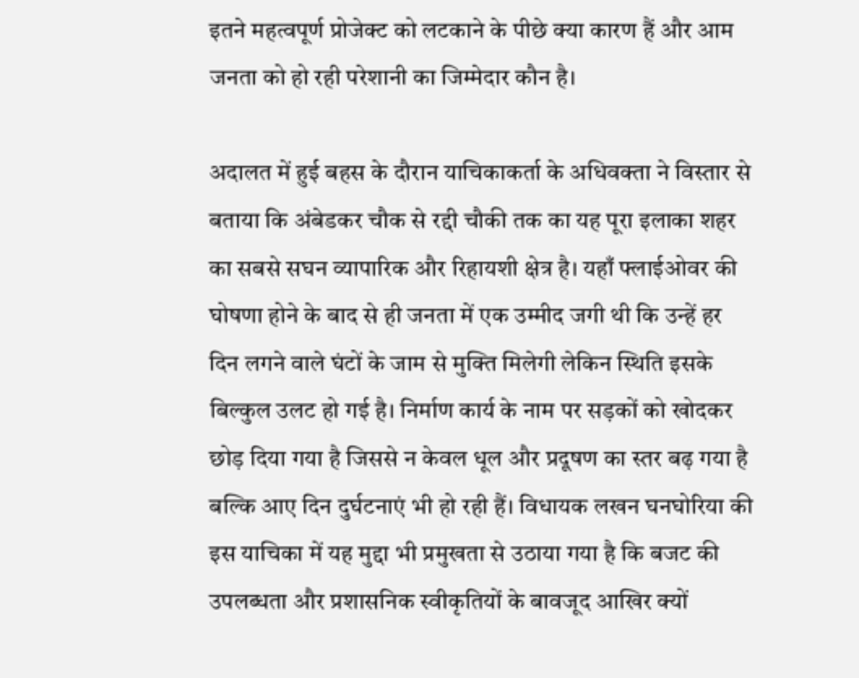इतने महत्वपूर्ण प्रोजेक्ट को लटकाने के पीछे क्या कारण हैं और आम जनता को हो रही परेशानी का जिम्मेदार कौन है।

अदालत में हुई बहस के दौरान याचिकाकर्ता के अधिवक्ता ने विस्तार से बताया कि अंबेडकर चौक से रद्दी चौकी तक का यह पूरा इलाका शहर का सबसे सघन व्यापारिक और रिहायशी क्षेत्र है। यहाँ फ्लाईओवर की घोषणा होने के बाद से ही जनता में एक उम्मीद जगी थी कि उन्हें हर दिन लगने वाले घंटों के जाम से मुक्ति मिलेगी लेकिन स्थिति इसके बिल्कुल उलट हो गई है। निर्माण कार्य के नाम पर सड़कों को खोदकर छोड़ दिया गया है जिससे न केवल धूल और प्रदूषण का स्तर बढ़ गया है बल्कि आए दिन दुर्घटनाएं भी हो रही हैं। विधायक लखन घनघोरिया की इस याचिका में यह मुद्दा भी प्रमुखता से उठाया गया है कि बजट की उपलब्धता और प्रशासनिक स्वीकृतियों के बावजूद आखिर क्यों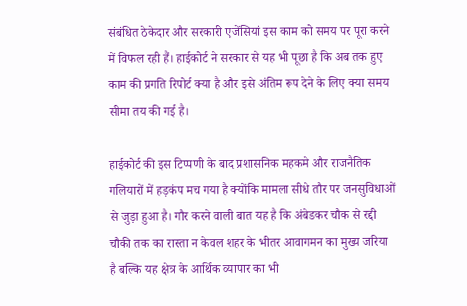संबंधित ठेकेदार और सरकारी एजेंसियां इस काम को समय पर पूरा करने में विफल रही हैं। हाईकोर्ट ने सरकार से यह भी पूछा है कि अब तक हुए काम की प्रगति रिपोर्ट क्या है और इसे अंतिम रूप देने के लिए क्या समय सीमा तय की गई है।

हाईकोर्ट की इस टिप्पणी के बाद प्रशासनिक महकमे और राजनैतिक गलियारों में हड़कंप मच गया है क्योंकि मामला सीधे तौर पर जनसुविधाओं से जुड़ा हुआ है। गौर करने वाली बात यह है कि अंबेडकर चौक से रद्दी चौकी तक का रास्ता न केवल शहर के भीतर आवागमन का मुख्य जरिया है बल्कि यह क्षेत्र के आर्थिक व्यापार का भी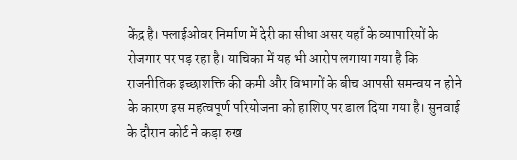केंद्र है। फ्लाईओवर निर्माण में देरी का सीधा असर यहाँ के व्यापारियों के रोजगार पर पड़ रहा है। याचिका में यह भी आरोप लगाया गया है कि राजनीतिक इच्छाशक्ति की कमी और विभागों के बीच आपसी समन्वय न होने के कारण इस महत्वपूर्ण परियोजना को हाशिए पर डाल दिया गया है। सुनवाई के दौरान कोर्ट ने कड़ा रुख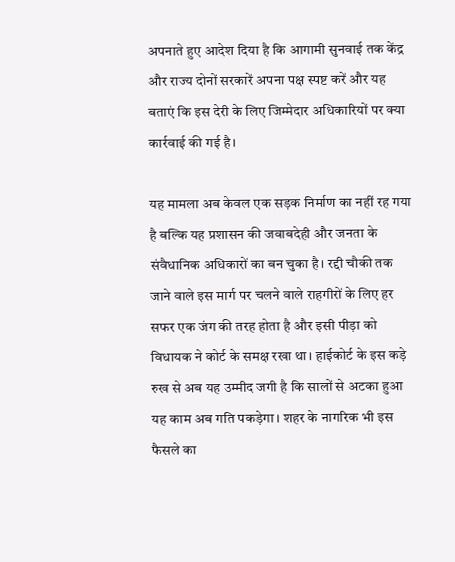अपनाते हुए आदेश दिया है कि आगामी सुनवाई तक केंद्र और राज्य दोनों सरकारें अपना पक्ष स्पष्ट करें और यह बताएं कि इस देरी के लिए जिम्मेदार अधिकारियों पर क्या कार्रवाई की गई है।

यह मामला अब केवल एक सड़क निर्माण का नहीं रह गया है बल्कि यह प्रशासन की जवाबदेही और जनता के संवैधानिक अधिकारों का बन चुका है। रद्दी चौकी तक जाने वाले इस मार्ग पर चलने वाले राहगीरों के लिए हर सफर एक जंग की तरह होता है और इसी पीड़ा को विधायक ने कोर्ट के समक्ष रखा था। हाईकोर्ट के इस कड़े रुख से अब यह उम्मीद जगी है कि सालों से अटका हुआ यह काम अब गति पकड़ेगा। शहर के नागरिक भी इस फैसले का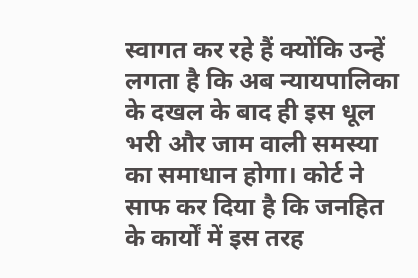स्वागत कर रहे हैं क्योंकि उन्हें लगता है कि अब न्यायपालिका के दखल के बाद ही इस धूल भरी और जाम वाली समस्या का समाधान होगा। कोर्ट ने साफ कर दिया है कि जनहित के कार्यों में इस तरह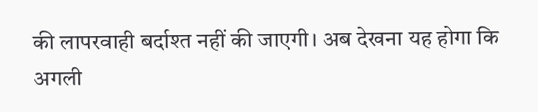की लापरवाही बर्दाश्त नहीं की जाएगी। अब देखना यह होगा कि अगली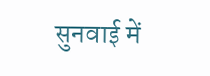सुनवाई में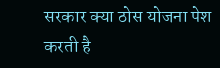सरकार क्या ठोस योजना पेश करती है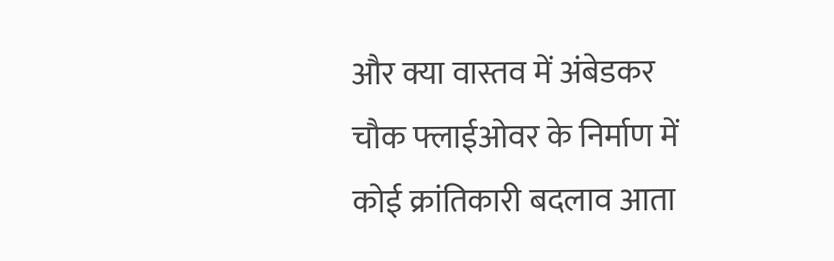और क्या वास्तव में अंबेडकर चौक फ्लाईओवर के निर्माण में कोई क्रांतिकारी बदलाव आता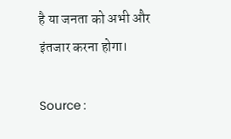है या जनता को अभी और इंतजार करना होगा।

Source :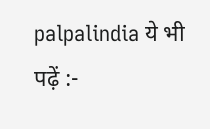palpalindia ये भी पढ़ें :-